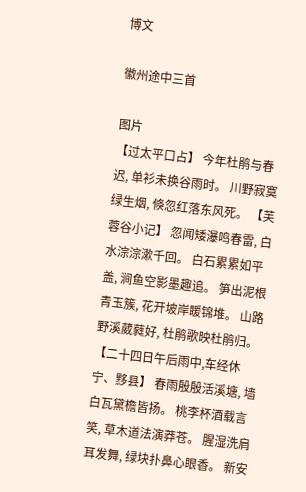博文

徽州途中三首

图片
【过太平口占】 今年杜鹃与春迟, 单衫未换谷雨时。 川野寂寞绿生烟, 倏忽红落东风死。 【芙蓉谷小记】 忽闻矮瀑鸣春雷, 白水淙淙漱千回。 白石累累如平盖, 涧鱼空影墨趣追。 笋出泥根青玉簇, 花开坡岸䁔锦堆。 山路野溪葳蕤好, 杜鹃歌映杜鹃归。 【二十四日午后雨中,车经休宁、黟县】 春雨殷殷活溪塘, 墙白瓦黛檐皆扬。 桃李杯酒载言笑, 草木道法演莽苍。 腥湿洗肩耳发舞, 绿块扑鼻心眼香。 新安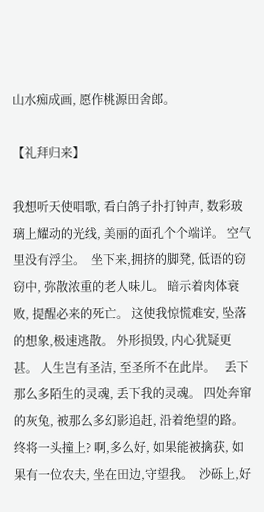山水痴成画, 愿作桃源田舍郎。

【礼拜归来】

我想听天使唱歌, 看白鸽子扑打钟声, 数彩玻璃上耀动的光线, 美丽的面孔个个端详。 空气里没有浮尘。  坐下来,拥挤的脚凳, 低语的窃窃中, 弥散浓重的老人味儿。 暗示着肉体衰败, 提醒必来的死亡。 这使我惊慌难安, 坠落的想象,极速逃散。 外形损毁, 内心犹疑更甚。 人生岂有圣洁, 至圣所不在此岸。   丢下那么多陌生的灵魂, 丢下我的灵魂。 四处奔窜的灰兔, 被那么多幻影追赶, 沿着绝望的路。  终将一头撞上? 啊,多么好, 如果能被擒获, 如果有一位农夫, 坐在田边,守望我。  沙砾上,好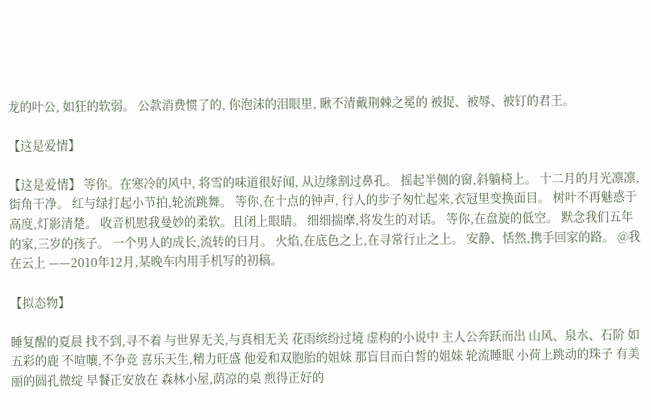龙的叶公, 如狂的软弱。 公款消费惯了的, 你泡沫的泪眼里, 瞅不清戴荆棘之冕的 被捉、被辱、被钉的君王。

【这是爱情】

【这是爱情】 等你。在寒冷的风中, 将雪的味道很好闻, 从边缘割过鼻孔。 摇起半侧的窗,斜躺椅上。 十二月的月光凛凛,街角干净。 红与绿打起小节拍,轮流跳舞。 等你,在十点的钟声, 行人的步子匆忙起来,衣冠里变换面目。 树叶不再魅惑于高度,灯影清楚。 收音机慰我曼妙的柔软。且闭上眼睛。 细细揣摩,将发生的对话。 等你,在盘旋的低空。 默念我们五年的家,三岁的孩子。 一个男人的成长,流转的日月。 火焰,在底色之上,在寻常行止之上。 安静、恬然,携手回家的路。 @我在云上 ——2010年12月,某晚车内用手机写的初稿。

【拟态物】

睡复醒的夏晨 找不到,寻不着 与世界无关,与真相无关 花雨缤纷过境 虚构的小说中 主人公奔跃而出 山风、泉水、石阶 如五彩的鹿 不喧嚷,不争竞 喜乐天生,精力旺盛 他爱和双胞胎的姐妹 那盲目而白皙的姐妹 轮流睡眠 小荷上跳动的珠子 有美丽的圆孔微绽 早餐正安放在 森林小屋,荫凉的桌 煎得正好的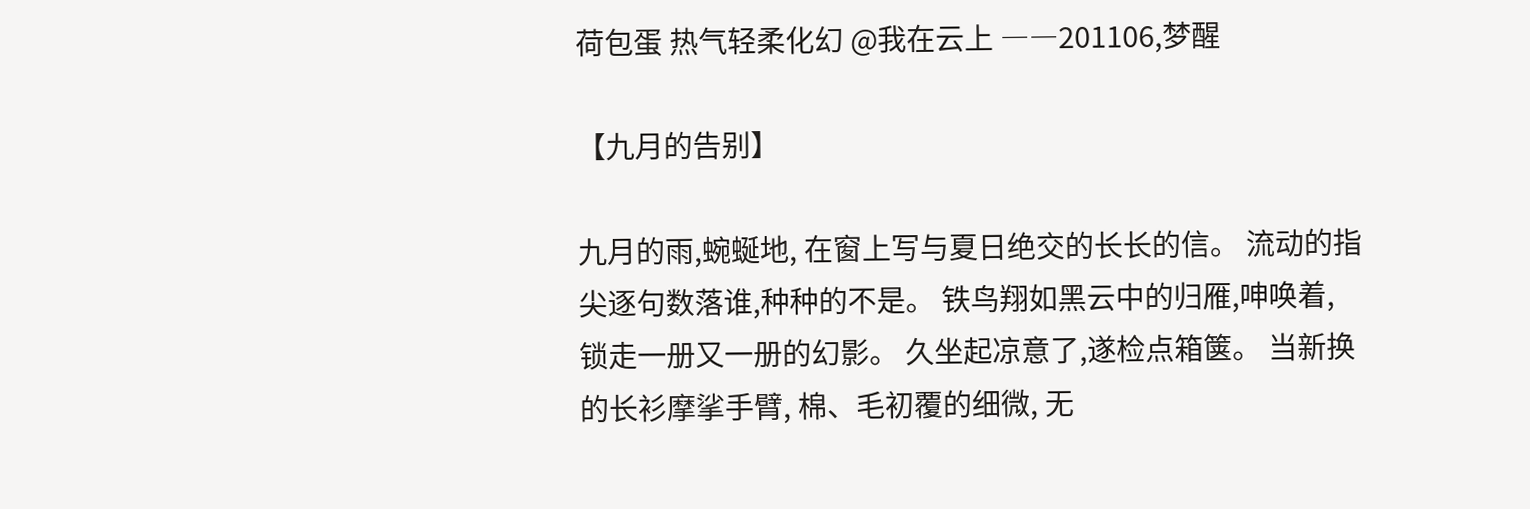荷包蛋 热气轻柔化幻 @我在云上 ――201106,梦醒

【九月的告别】

九月的雨,蜿蜒地, 在窗上写与夏日绝交的长长的信。 流动的指尖逐句数落谁,种种的不是。 铁鸟翔如黑云中的归雁,呻唤着, 锁走一册又一册的幻影。 久坐起凉意了,遂检点箱箧。 当新换的长衫摩挲手臂, 棉、毛初覆的细微, 无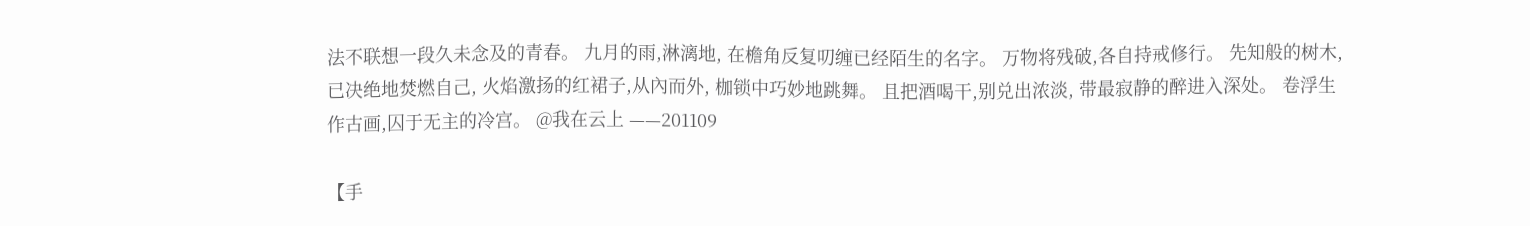法不联想一段久未念及的青春。 九月的雨,淋漓地, 在檐角反复叨缠已经陌生的名字。 万物将残破,各自持戒修行。 先知般的树木,已决绝地焚燃自己, 火焰激扬的红裙子,从內而外, 枷锁中巧妙地跳舞。 且把酒喝干,别兑出浓淡, 带最寂静的醉进入深处。 卷浮生作古画,囚于无主的冷宫。 @我在云上 ——201109

【手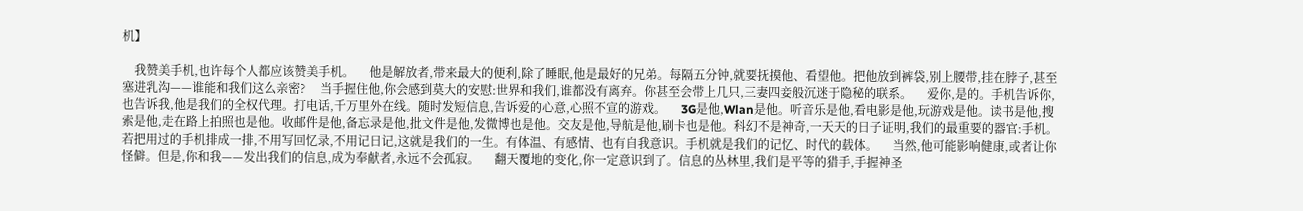机】

    我赞美手机,也许每个人都应该赞美手机。     他是解放者,带来最大的便利,除了睡眠,他是最好的兄弟。每隔五分钟,就要抚摸他、看望他。把他放到裤袋,别上腰带,挂在脖子,甚至塞进乳沟——谁能和我们这么亲密?     当手握住他,你会感到莫大的安慰:世界和我们,谁都没有离弃。你甚至会带上几只,三妻四妾般沉迷于隐秘的联系。     爱你,是的。手机告诉你,也告诉我,他是我们的全权代理。打电话,千万里外在线。随时发短信息,告诉爱的心意,心照不宣的游戏。     3G是他,Wlan是他。听音乐是他,看电影是他,玩游戏是他。读书是他,搜索是他,走在路上拍照也是他。收邮件是他,备忘录是他,批文件是他,发微博也是他。交友是他,导航是他,刷卡也是他。科幻不是神奇,一天天的日子证明,我们的最重要的器官:手机。       若把用过的手机排成一排,不用写回忆录,不用记日记,这就是我们的一生。有体温、有感情、也有自我意识。手机就是我们的记忆、时代的载体。     当然,他可能影响健康,或者让你怪僻。但是,你和我——发出我们的信息,成为奉献者,永远不会孤寂。     翻天覆地的变化,你一定意识到了。信息的丛林里,我们是平等的猎手,手握神圣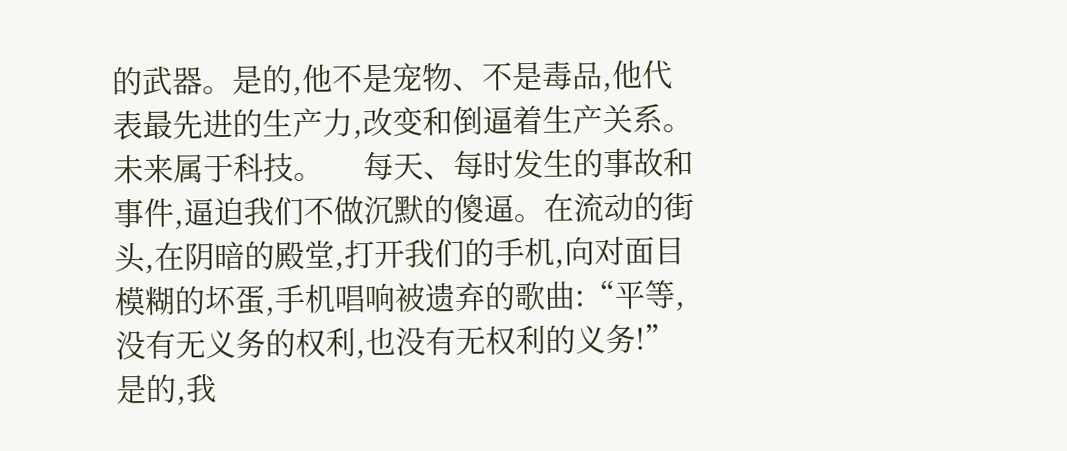的武器。是的,他不是宠物、不是毒品,他代表最先进的生产力,改变和倒逼着生产关系。未来属于科技。     每天、每时发生的事故和事件,逼迫我们不做沉默的傻逼。在流动的街头,在阴暗的殿堂,打开我们的手机,向对面目模糊的坏蛋,手机唱响被遗弃的歌曲:“平等,没有无义务的权利,也没有无权利的义务!”是的,我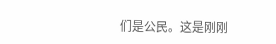们是公民。这是刚刚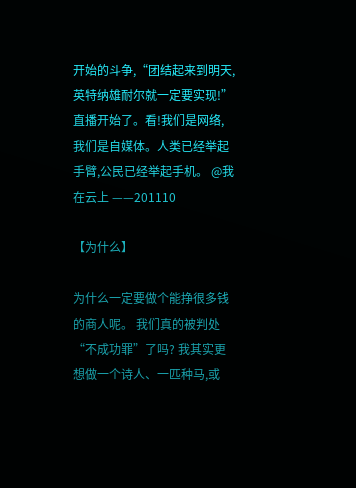开始的斗争,“团结起来到明天,英特纳雄耐尔就一定要实现!”     直播开始了。看!我们是网络,我们是自媒体。人类已经举起手臂,公民已经举起手机。 @我在云上 ——201110

【为什么】

为什么一定要做个能挣很多钱的商人呢。 我们真的被判处“不成功罪”了吗? 我其实更想做一个诗人、一匹种马,或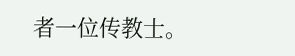者一位传教士。